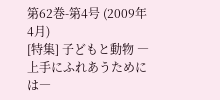第62巻-第4号 (2009年4月)
[特集] 子どもと動物 ―上手にふれあうためには―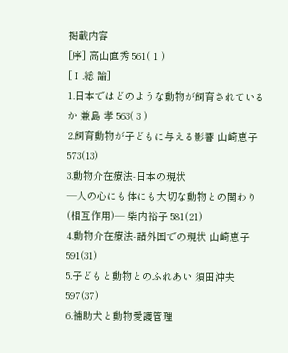掲載内容
[序] 高山直秀 561( 1 )
[Ⅰ.総 論]
1.日本ではどのような動物が飼育されているか 兼島 孝 563( 3 )
2.飼育動物が子どもに与える影響 山崎恵子 573(13)
3.動物介在療法-日本の現状
―人の心にも体にも大切な動物との関わり(相互作用)― 柴内裕子 581(21)
4.動物介在療法-諸外国での現状 山崎恵子 591(31)
5.子どもと動物とのふれあい 須田沖夫 597(37)
6.補助犬と動物愛護管理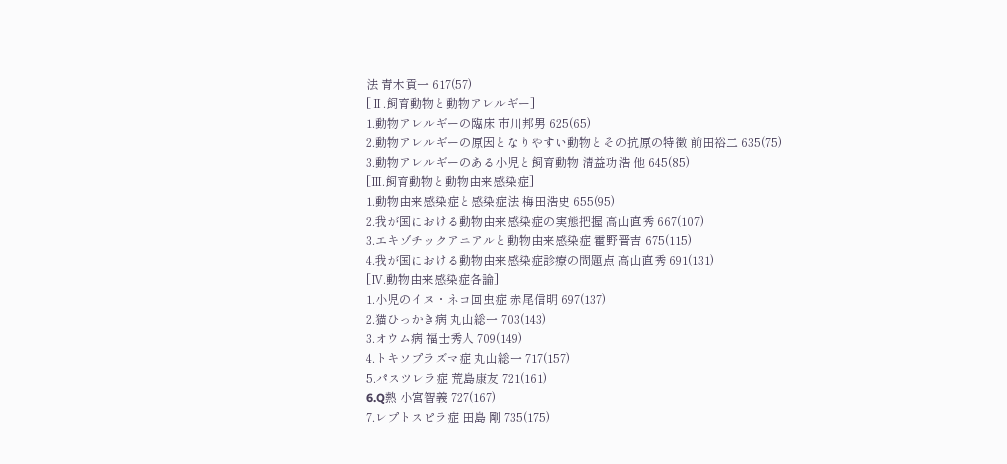法 青木貢一 617(57)
[Ⅱ.飼育動物と動物アレルギー]
1.動物アレルギーの臨床 市川邦男 625(65)
2.動物アレルギーの原因となりやすい動物とその抗原の特徴 前田裕二 635(75)
3.動物アレルギーのある小児と飼育動物 清益功浩 他 645(85)
[Ⅲ.飼育動物と動物由来感染症]
1.動物由来感染症と感染症法 梅田浩史 655(95)
2.我が国における動物由来感染症の実態把握 高山直秀 667(107)
3.エキゾチックアニアルと動物由来感染症 霍野晋吉 675(115)
4.我が国における動物由来感染症診療の問題点 高山直秀 691(131)
[Ⅳ.動物由来感染症各論]
1.小児のイヌ・ネコ回虫症 赤尾信明 697(137)
2.猫ひっかき病 丸山総一 703(143)
3.オウム病 福士秀人 709(149)
4.トキソプラズマ症 丸山総一 717(157)
5.パスツレラ症 荒島康友 721(161)
6.Q熱 小宮智義 727(167)
7.レプトスピラ症 田島 剛 735(175)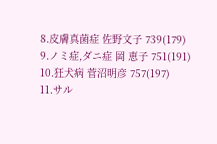8.皮膚真菌症 佐野文子 739(179)
9.ノミ症,ダニ症 岡 恵子 751(191)
10.狂犬病 菅沼明彦 757(197)
11.サル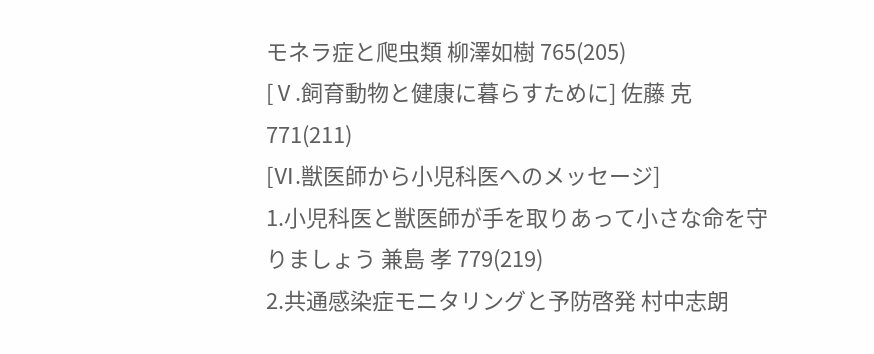モネラ症と爬虫類 柳澤如樹 765(205)
[Ⅴ.飼育動物と健康に暮らすために] 佐藤 克 771(211)
[Ⅵ.獣医師から小児科医へのメッセージ]
1.小児科医と獣医師が手を取りあって小さな命を守りましょう 兼島 孝 779(219)
2.共通感染症モニタリングと予防啓発 村中志朗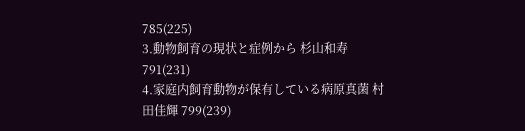785(225)
3.動物飼育の現状と症例から 杉山和寿 791(231)
4.家庭内飼育動物が保有している病原真菌 村田佳輝 799(239)